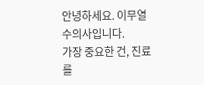안녕하세요. 이무열 수의사입니다.
가장 중요한 건, 진료를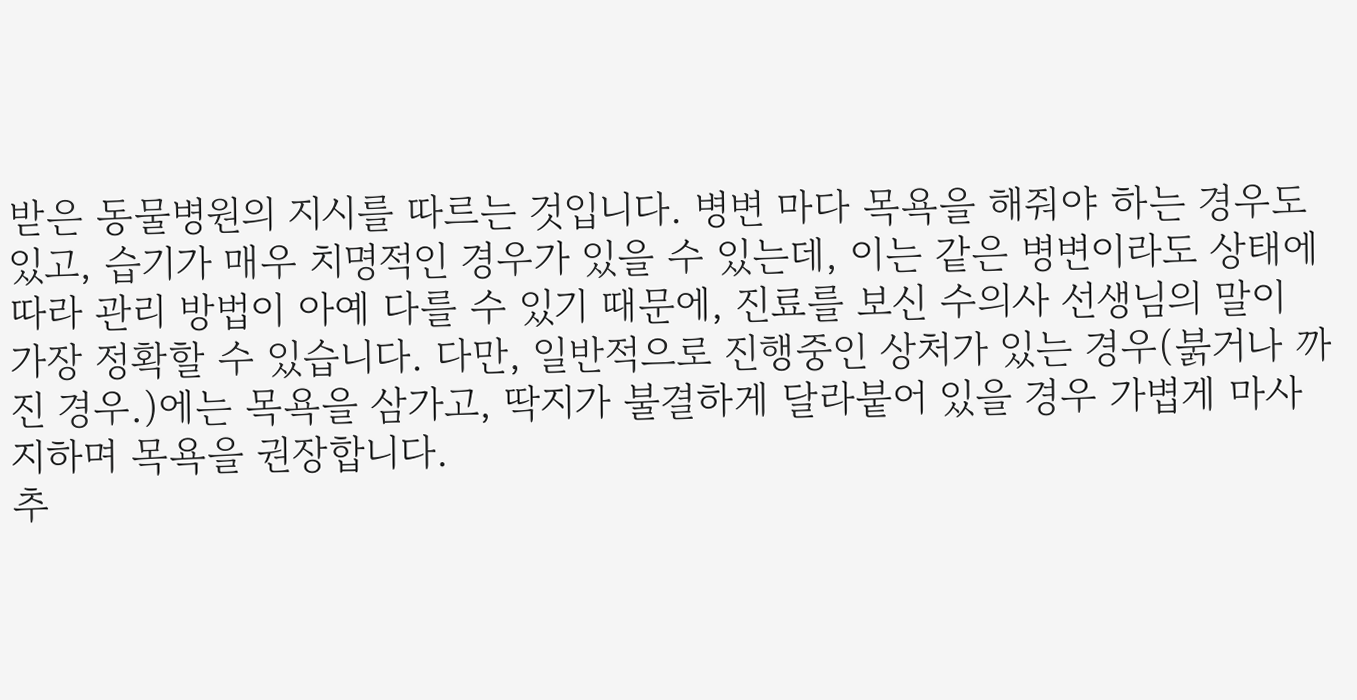받은 동물병원의 지시를 따르는 것입니다. 병변 마다 목욕을 해줘야 하는 경우도 있고, 습기가 매우 치명적인 경우가 있을 수 있는데, 이는 같은 병변이라도 상태에 따라 관리 방법이 아예 다를 수 있기 때문에, 진료를 보신 수의사 선생님의 말이 가장 정확할 수 있습니다. 다만, 일반적으로 진행중인 상처가 있는 경우(붉거나 까진 경우.)에는 목욕을 삼가고, 딱지가 불결하게 달라붙어 있을 경우 가볍게 마사지하며 목욕을 권장합니다.
추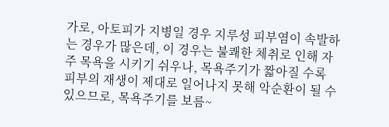가로, 아토피가 지병일 경우 지루성 피부염이 속발하는 경우가 많은데, 이 경우는 불쾌한 체취로 인해 자주 목욕을 시키기 쉬우나, 목욕주기가 짧아질 수록 피부의 재생이 제대로 일어나지 못해 악순환이 될 수 있으므로, 목욕주기를 보름~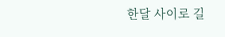한달 사이로 길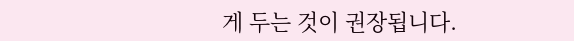게 두는 것이 권장됩니다.